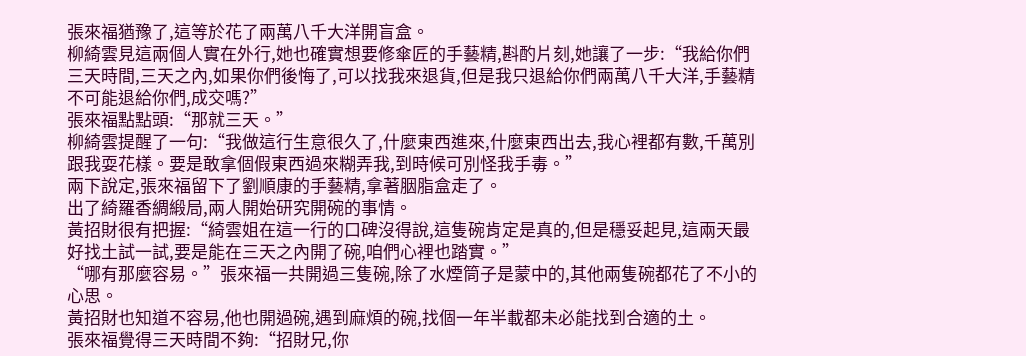張來福猶豫了,這等於花了兩萬八千大洋開盲盒。
柳綺雲見這兩個人實在外行,她也確實想要修傘匠的手藝精,斟酌片刻,她讓了一步:“我給你們三天時間,三天之內,如果你們後悔了,可以找我來退貨,但是我只退給你們兩萬八千大洋,手藝精不可能退給你們,成交嗎?”
張來福點點頭:“那就三天。”
柳綺雲提醒了一句:“我做這行生意很久了,什麼東西進來,什麼東西出去,我心裡都有數,千萬別跟我耍花樣。要是敢拿個假東西過來糊弄我,到時候可別怪我手毒。”
兩下說定,張來福留下了劉順康的手藝精,拿著胭脂盒走了。
出了綺羅香綢緞局,兩人開始研究開碗的事情。
黃招財很有把握:“綺雲姐在這一行的口碑沒得說,這隻碗肯定是真的,但是穩妥起見,這兩天最好找土試一試,要是能在三天之內開了碗,咱們心裡也踏實。”
“哪有那麼容易。”張來福一共開過三隻碗,除了水煙筒子是蒙中的,其他兩隻碗都花了不小的心思。
黃招財也知道不容易,他也開過碗,遇到麻煩的碗,找個一年半載都未必能找到合適的土。
張來福覺得三天時間不夠:“招財兄,你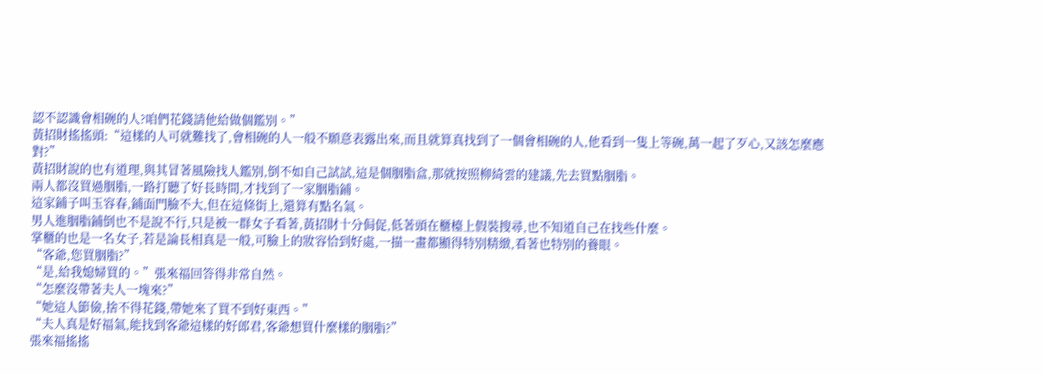認不認識會相碗的人?咱們花錢請他給做個鑑別。”
黃招財搖搖頭:“這樣的人可就難找了,會相碗的人一般不願意表露出來,而且就算真找到了一個會相碗的人,他看到一隻上等碗,萬一起了歹心,又該怎麼應對?”
黃招財說的也有道理,與其冒著風險找人鑑別,倒不如自己試試,這是個胭脂盒,那就按照柳綺雲的建議,先去買點胭脂。
兩人都沒買過胭脂,一路打聽了好長時間,才找到了一家胭脂鋪。
這家鋪子叫玉容春,鋪面門臉不大,但在這條街上,還算有點名氣。
男人進胭脂鋪倒也不是說不行,只是被一群女子看著,黃招財十分侷促,低著頭在櫃檯上假裝搜尋,也不知道自己在找些什麼。
掌櫃的也是一名女子,若是論長相真是一般,可臉上的妝容恰到好處,一描一畫都顯得特別精緻,看著也特別的養眼。
“客爺,您買胭脂?”
“是,給我媳婦買的。”張來福回答得非常自然。
“怎麼沒帶著夫人一塊來?”
“她這人節儉,捨不得花錢,帶她來了買不到好東西。”
“夫人真是好福氣,能找到客爺這樣的好郎君,客爺想買什麼樣的胭脂?”
張來福搖搖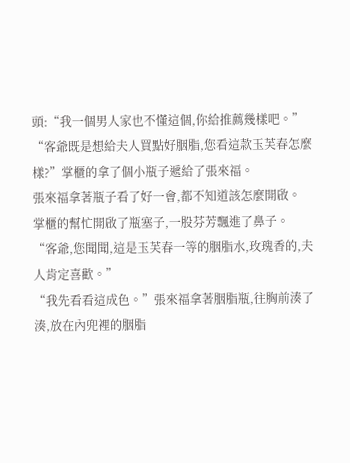頭:“我一個男人家也不懂這個,你給推薦幾樣吧。”
“客爺既是想給夫人買點好胭脂,您看這款玉芙春怎麼樣?”掌櫃的拿了個小瓶子遞給了張來福。
張來福拿著瓶子看了好一會,都不知道該怎麼開啟。
掌櫃的幫忙開啟了瓶塞子,一股芬芳飄進了鼻子。
“客爺,您聞聞,這是玉芙春一等的胭脂水,玫瑰香的,夫人肯定喜歡。”
“我先看看這成色。”張來福拿著胭脂瓶,往胸前湊了湊,放在內兜裡的胭脂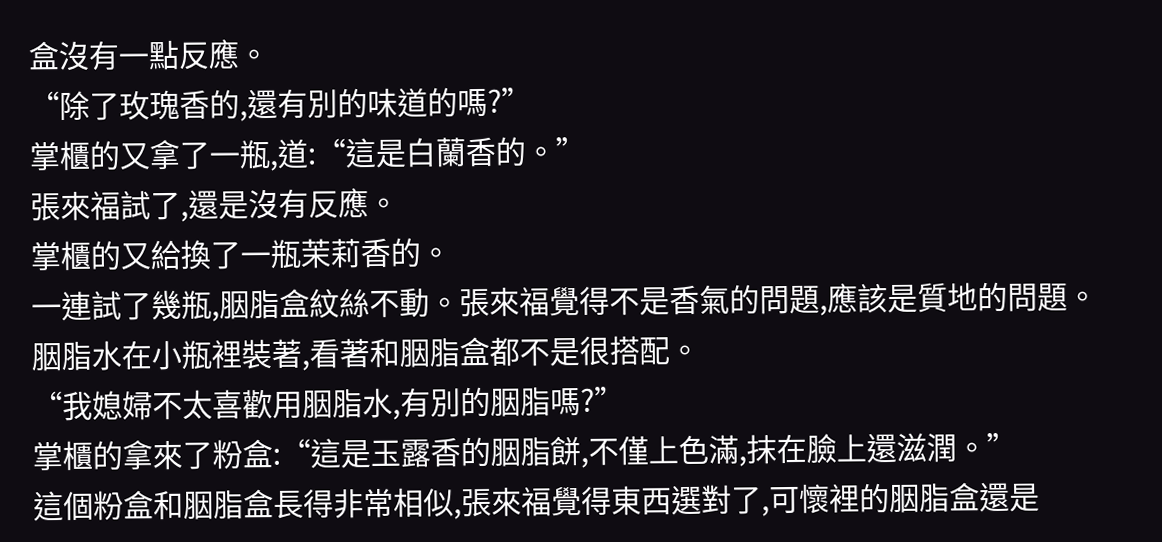盒沒有一點反應。
“除了玫瑰香的,還有別的味道的嗎?”
掌櫃的又拿了一瓶,道:“這是白蘭香的。”
張來福試了,還是沒有反應。
掌櫃的又給換了一瓶茉莉香的。
一連試了幾瓶,胭脂盒紋絲不動。張來福覺得不是香氣的問題,應該是質地的問題。胭脂水在小瓶裡裝著,看著和胭脂盒都不是很搭配。
“我媳婦不太喜歡用胭脂水,有別的胭脂嗎?”
掌櫃的拿來了粉盒:“這是玉露香的胭脂餅,不僅上色滿,抹在臉上還滋潤。”
這個粉盒和胭脂盒長得非常相似,張來福覺得東西選對了,可懷裡的胭脂盒還是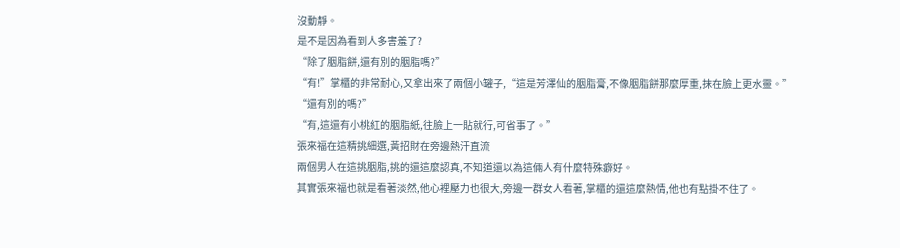沒動靜。
是不是因為看到人多害羞了?
“除了胭脂餅,還有別的胭脂嗎?”
“有!”掌櫃的非常耐心,又拿出來了兩個小罐子,“這是芳澤仙的胭脂膏,不像胭脂餅那麼厚重,抹在臉上更水靈。”
“還有別的嗎?”
“有,這還有小桃紅的胭脂紙,往臉上一貼就行,可省事了。”
張來福在這精挑細選,黃招財在旁邊熱汗直流
兩個男人在這挑胭脂,挑的還這麼認真,不知道還以為這倆人有什麼特殊癖好。
其實張來福也就是看著淡然,他心裡壓力也很大,旁邊一群女人看著,掌櫃的還這麼熱情,他也有點掛不住了。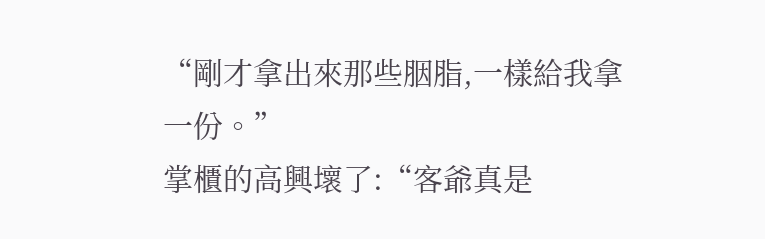“剛才拿出來那些胭脂,一樣給我拿一份。”
掌櫃的高興壞了:“客爺真是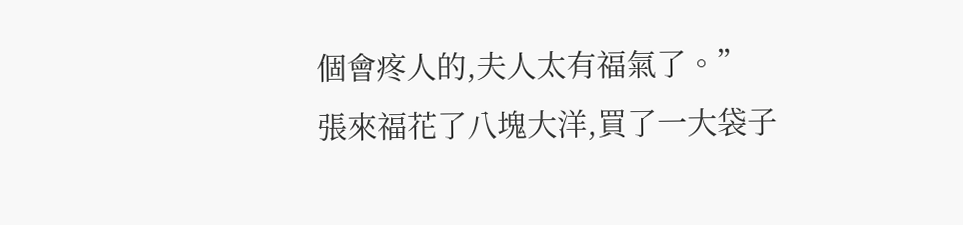個會疼人的,夫人太有福氣了。”
張來福花了八塊大洋,買了一大袋子